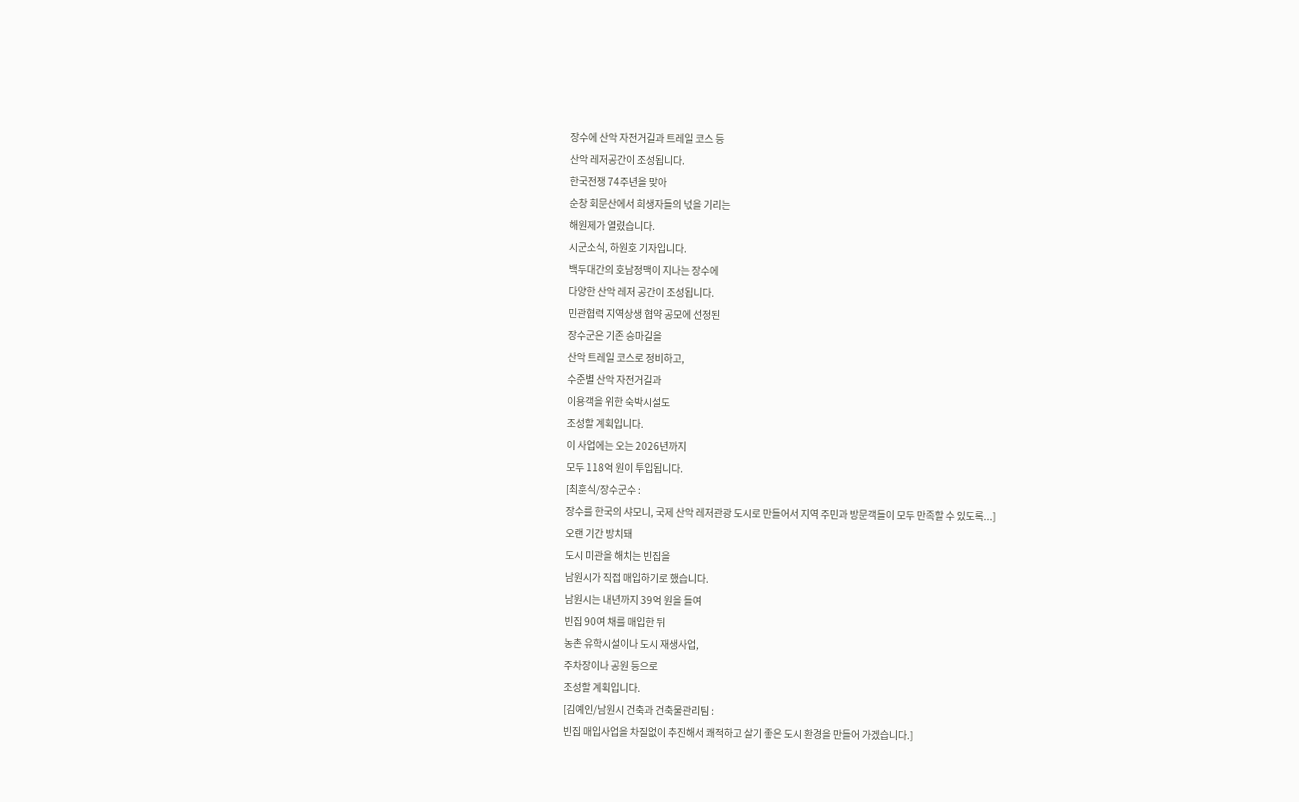장수에 산악 자전거길과 트레일 코스 등
산악 레저공간이 조성됩니다.
한국전쟁 74주년을 맞아
순창 회문산에서 희생자들의 넋을 기리는
해원제가 열렸습니다.
시군소식, 하원호 기자입니다.
백두대간의 호남정맥이 지나는 장수에
다양한 산악 레저 공간이 조성됩니다.
민관협력 지역상생 협약 공모에 선정된
장수군은 기존 승마길을
산악 트레일 코스로 정비하고,
수준별 산악 자전거길과
이용객을 위한 숙박시설도
조성할 계획입니다.
이 사업에는 오는 2026년까지
모두 118억 원이 투입됩니다.
[최훈식/장수군수 :
장수를 한국의 샤모니, 국제 산악 레저관광 도시로 만들어서 지역 주민과 방문객들이 모두 만족할 수 있도록...]
오랜 기간 방치돼
도시 미관을 해치는 빈집을
남원시가 직접 매입하기로 했습니다.
남원시는 내년까지 39억 원을 들여
빈집 90여 채를 매입한 뒤
농촌 유학시설이나 도시 재생사업,
주차장이나 공원 등으로
조성할 계획입니다.
[김예인/남원시 건축과 건축물관리팀 :
빈집 매입사업을 차질없이 추진해서 쾌적하고 살기 좋은 도시 환경을 만들어 가겠습니다.]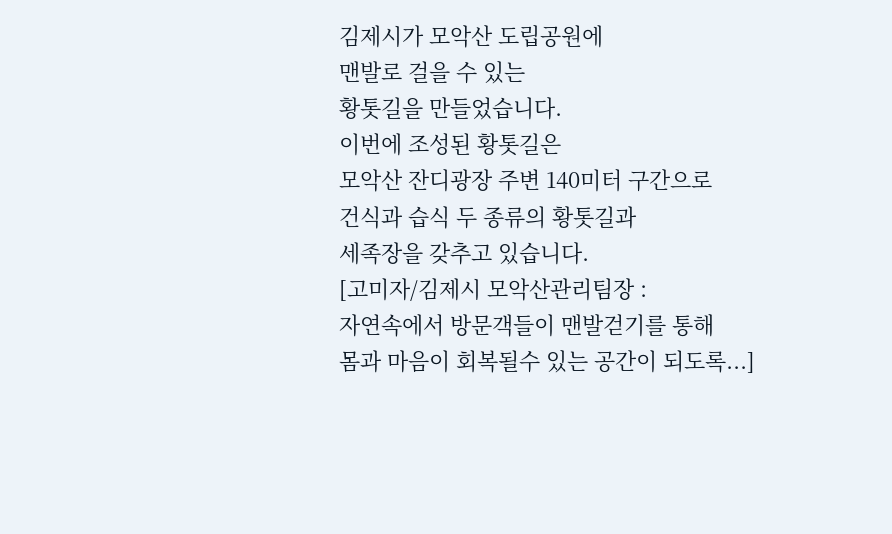김제시가 모악산 도립공원에
맨발로 걸을 수 있는
황톳길을 만들었습니다.
이번에 조성된 황톳길은
모악산 잔디광장 주변 140미터 구간으로
건식과 습식 두 종류의 황톳길과
세족장을 갖추고 있습니다.
[고미자/김제시 모악산관리팀장 :
자연속에서 방문객들이 맨발걷기를 통해
몸과 마음이 회복될수 있는 공간이 되도록...]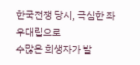한국전쟁 당시, 극심한 좌우대립으로
수많은 희생자가 발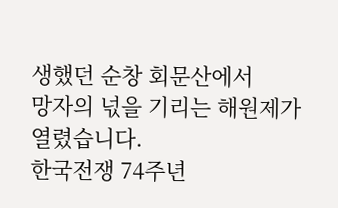생했던 순창 회문산에서
망자의 넋을 기리는 해원제가 열렸습니다.
한국전쟁 74주년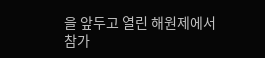을 앞두고 열린 해원제에서
참가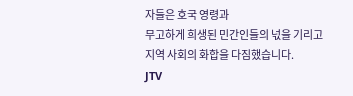자들은 호국 영령과
무고하게 희생된 민간인들의 넋을 기리고
지역 사회의 화합을 다짐했습니다.
JTV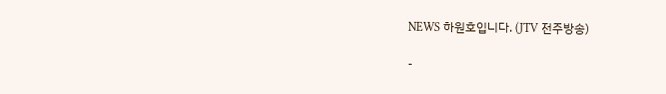NEWS 하원호입니다. (JTV 전주방송)

-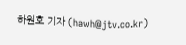하원호 기자 (hawh@jtv.co.kr)